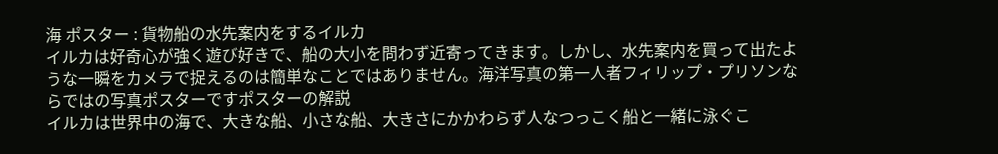海 ポスター : 貨物船の水先案内をするイルカ
イルカは好奇心が強く遊び好きで、船の大小を問わず近寄ってきます。しかし、水先案内を買って出たような一瞬をカメラで捉えるのは簡単なことではありません。海洋写真の第一人者フィリップ・プリソンならではの写真ポスターですポスターの解説
イルカは世界中の海で、大きな船、小さな船、大きさにかかわらず人なつっこく船と一緒に泳ぐこ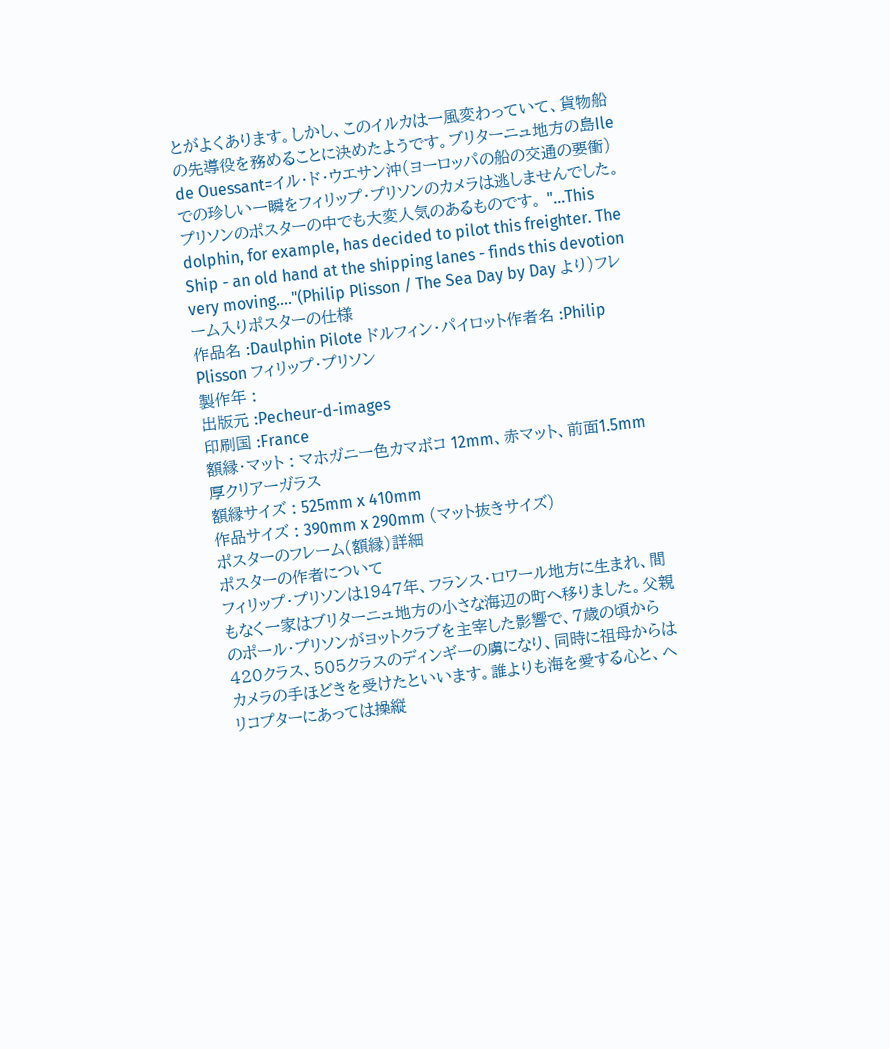とがよくあります。しかし、このイルカは一風変わっていて、貨物船の先導役を務めることに決めたようです。ブリターニュ地方の島Ile de Ouessant=イル・ド・ウエサン沖(ヨーロッパの船の交通の要衝)での珍しい一瞬をフィリップ・プリソンのカメラは逃しませんでした。プリソンのポスターの中でも大変人気のあるものです。 "...This dolphin, for example, has decided to pilot this freighter. The Ship - an old hand at the shipping lanes - finds this devotion very moving...."(Philip Plisson / The Sea Day by Day より)フレーム入りポスターの仕様
作品名 :Daulphin Pilote ドルフィン・パイロット作者名 :Philip Plisson フィリップ・プリソン
製作年 :
出版元 :Pecheur-d-images
印刷国 :France
額縁・マット : マホガニー色カマボコ 12mm、赤マット、前面1.5mm厚クリアーガラス
額縁サイズ : 525mm x 410mm
作品サイズ : 390mm x 290mm (マット抜きサイズ)
ポスターのフレーム(額縁)詳細
ポスターの作者について
フィリップ・プリソンは1947年、フランス・ロワール地方に生まれ、間もなく一家はブリターニュ地方の小さな海辺の町へ移りました。父親のポール・プリソンがヨットクラブを主宰した影響で、7歳の頃から420クラス、505クラスのディンギーの虜になり、同時に祖母からはカメラの手ほどきを受けたといいます。誰よりも海を愛する心と、ヘリコプターにあっては操縦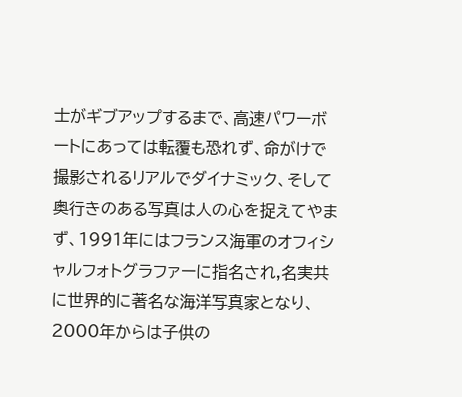士がギブアップするまで、高速パワーボートにあっては転覆も恐れず、命がけで撮影されるリアルでダイナミック、そして奥行きのある写真は人の心を捉えてやまず、1991年にはフランス海軍のオフィシャルフォトグラファーに指名され,名実共に世界的に著名な海洋写真家となり、2000年からは子供の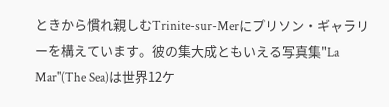ときから慣れ親しむTrinite-sur-Merにプリソン・ギャラリーを構えています。彼の集大成ともいえる写真集"La Mar"(The Sea)は世界12ケ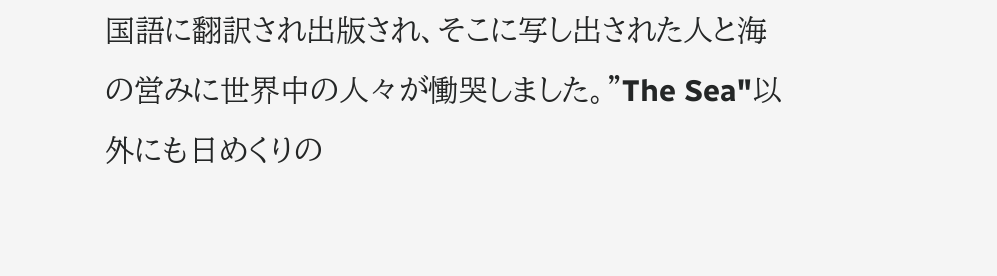国語に翻訳され出版され、そこに写し出された人と海の営みに世界中の人々が慟哭しました。"The Sea"以外にも日めくりの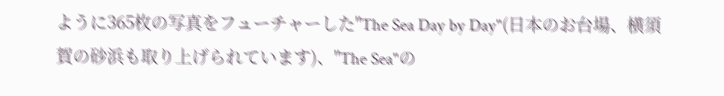ように365枚の写真をフューチャーした"The Sea Day by Day"(日本のお台場、横須賀の砂浜も取り上げられています)、"The Sea"の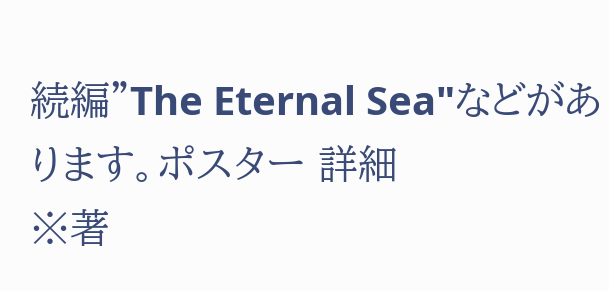続編"The Eternal Sea"などがあります。ポスター 詳細
※著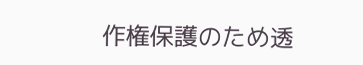作権保護のため透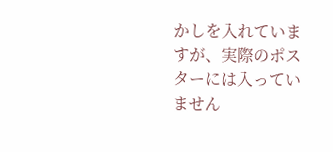かしを入れていますが、実際のポスターには入っていません